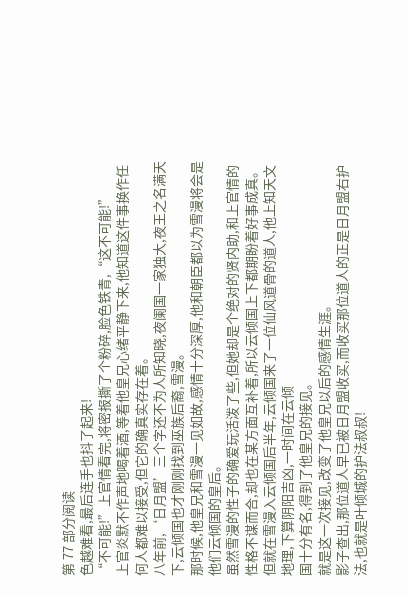第 77 部分阅读
色越难看,最后连手也抖了起来!
“不可能!”上官情看完,将密报撕了个粉碎,脸色铁青,“这不可能!”
上官炎默不作声地喝着酒,等着他皇兄心绪平静下来,他知道这件事换作任何人都难以接受,但它的确真实存在着。
八年前,‘日月盟’三个字还不为人所知晓,夜阑国一家独大,夜王之名满天下,云倾国也才刚刚找到巫族后裔,雪漫。
那时候,他皇兄和雪漫一见如故,感情十分深厚,他和朝臣都以为雪漫将会是他们云倾国的皇后。
虽然雪漫的性子的确爱玩活泼了些,但她却是个绝对的贤内助,和上官情的性格不谋而合,却也在某方面互补着,所以云倾国上下都期盼着好事成真。
但就在雪漫入云倾国后半年,云倾国来了一位仙风道骨的道人,他上知天文地理,下算阴阳吉凶,一时间在云倾
国十分有名,得到了他皇兄的接见。
就是这一次接见,改变了他皇兄以后的感情生涯。
影子查出,那位道人早已被日月盟收买,而收买那位道人的正是日月盟右护法,也就是叶倾城的护法叔叔!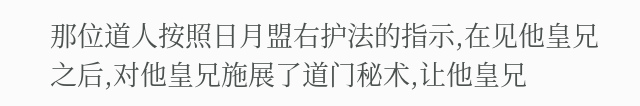那位道人按照日月盟右护法的指示,在见他皇兄之后,对他皇兄施展了道门秘术,让他皇兄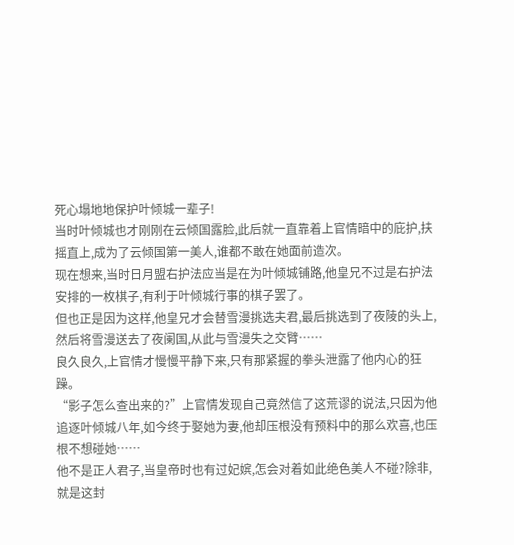死心塌地地保护叶倾城一辈子!
当时叶倾城也才刚刚在云倾国露脸,此后就一直靠着上官情暗中的庇护,扶摇直上,成为了云倾国第一美人,谁都不敢在她面前造次。
现在想来,当时日月盟右护法应当是在为叶倾城铺路,他皇兄不过是右护法安排的一枚棋子,有利于叶倾城行事的棋子罢了。
但也正是因为这样,他皇兄才会替雪漫挑选夫君,最后挑选到了夜陵的头上,然后将雪漫送去了夜阑国,从此与雪漫失之交臂……
良久良久,上官情才慢慢平静下来,只有那紧握的拳头泄露了他内心的狂躁。
“影子怎么查出来的?”上官情发现自己竟然信了这荒谬的说法,只因为他追逐叶倾城八年,如今终于娶她为妻,他却压根没有预料中的那么欢喜,也压根不想碰她……
他不是正人君子,当皇帝时也有过妃嫔,怎会对着如此绝色美人不碰?除非,就是这封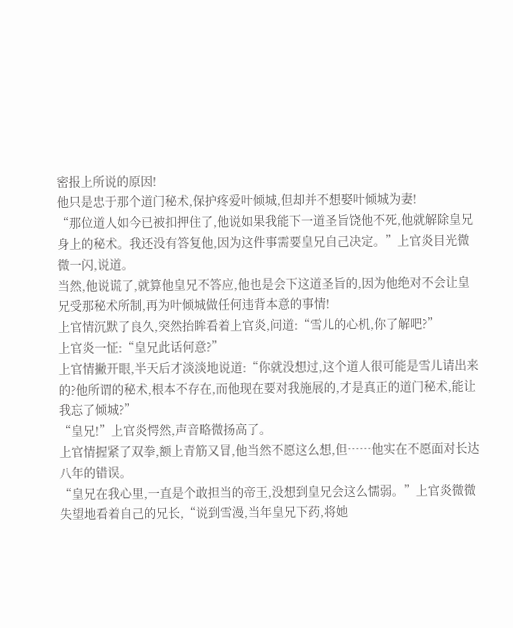密报上所说的原因!
他只是忠于那个道门秘术,保护疼爱叶倾城,但却并不想娶叶倾城为妻!
“那位道人如今已被扣押住了,他说如果我能下一道圣旨饶他不死,他就解除皇兄身上的秘术。我还没有答复他,因为这件事需要皇兄自己决定。”上官炎目光微微一闪,说道。
当然,他说谎了,就算他皇兄不答应,他也是会下这道圣旨的,因为他绝对不会让皇兄受那秘术所制,再为叶倾城做任何违背本意的事情!
上官情沉默了良久,突然抬眸看着上官炎,问道:“雪儿的心机,你了解吧?”
上官炎一怔:“皇兄此话何意?”
上官情撇开眼,半天后才淡淡地说道:“你就没想过,这个道人很可能是雪儿请出来的?他所谓的秘术,根本不存在,而他现在要对我施展的,才是真正的道门秘术,能让我忘了倾城?”
“皇兄!”上官炎愕然,声音略微扬高了。
上官情握紧了双拳,额上青筋又冒,他当然不愿这么想,但……他实在不愿面对长达八年的错误。
“皇兄在我心里,一直是个敢担当的帝王,没想到皇兄会这么懦弱。”上官炎微微失望地看着自己的兄长,“说到雪漫,当年皇兄下药,将她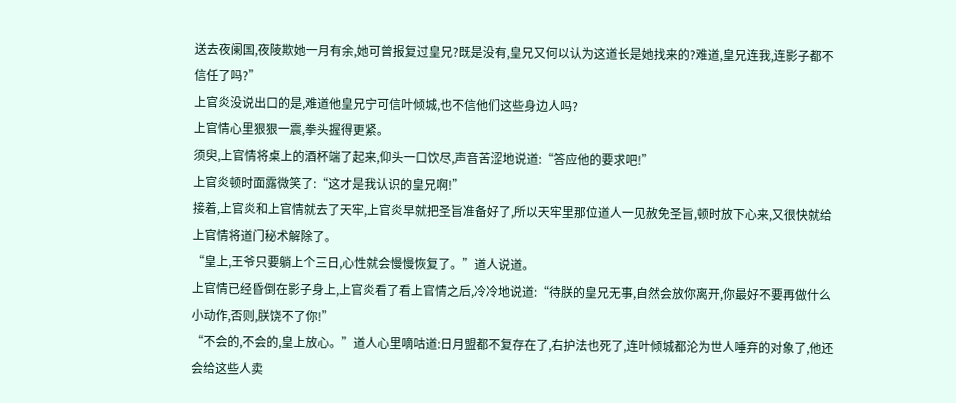送去夜阑国,夜陵欺她一月有余,她可曾报复过皇兄?既是没有,皇兄又何以认为这道长是她找来的?难道,皇兄连我,连影子都不信任了吗?”
上官炎没说出口的是,难道他皇兄宁可信叶倾城,也不信他们这些身边人吗?
上官情心里狠狠一震,拳头握得更紧。
须臾,上官情将桌上的酒杯端了起来,仰头一口饮尽,声音苦涩地说道:“答应他的要求吧!”
上官炎顿时面露微笑了:“这才是我认识的皇兄啊!”
接着,上官炎和上官情就去了天牢,上官炎早就把圣旨准备好了,所以天牢里那位道人一见赦免圣旨,顿时放下心来,又很快就给上官情将道门秘术解除了。
“皇上,王爷只要躺上个三日,心性就会慢慢恢复了。”道人说道。
上官情已经昏倒在影子身上,上官炎看了看上官情之后,冷冷地说道:“待朕的皇兄无事,自然会放你离开,你最好不要再做什么小动作,否则,朕饶不了你!”
“不会的,不会的,皇上放心。”道人心里嘀咕道:日月盟都不复存在了,右护法也死了,连叶倾城都沦为世人唾弃的对象了,他还会给这些人卖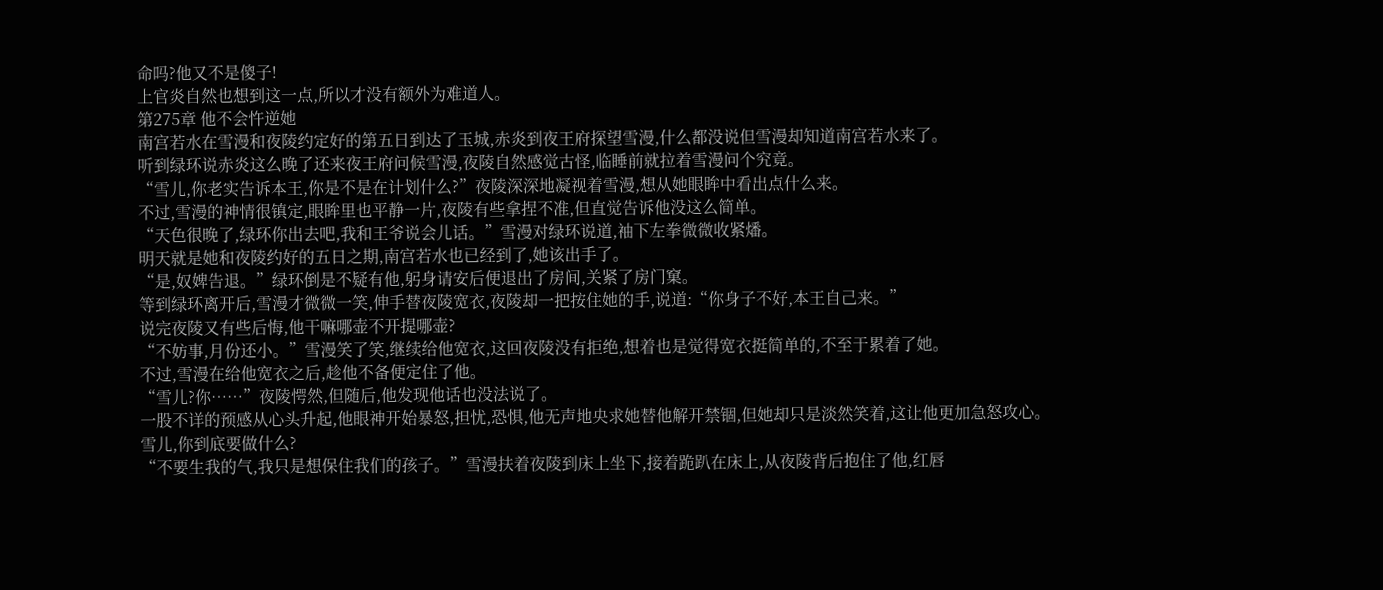命吗?他又不是傻子!
上官炎自然也想到这一点,所以才没有额外为难道人。
第275章 他不会忤逆她
南宫若水在雪漫和夜陵约定好的第五日到达了玉城,赤炎到夜王府探望雪漫,什么都没说但雪漫却知道南宫若水来了。
听到绿环说赤炎这么晚了还来夜王府问候雪漫,夜陵自然感觉古怪,临睡前就拉着雪漫问个究竟。
“雪儿,你老实告诉本王,你是不是在计划什么?”夜陵深深地凝视着雪漫,想从她眼眸中看出点什么来。
不过,雪漫的神情很镇定,眼眸里也平静一片,夜陵有些拿捏不准,但直觉告诉他没这么简单。
“天色很晚了,绿环你出去吧,我和王爷说会儿话。”雪漫对绿环说道,袖下左拳微微收紧燔。
明天就是她和夜陵约好的五日之期,南宫若水也已经到了,她该出手了。
“是,奴婢告退。”绿环倒是不疑有他,躬身请安后便退出了房间,关紧了房门窠。
等到绿环离开后,雪漫才微微一笑,伸手替夜陵宽衣,夜陵却一把按住她的手,说道:“你身子不好,本王自己来。”
说完夜陵又有些后悔,他干嘛哪壶不开提哪壶?
“不妨事,月份还小。”雪漫笑了笑,继续给他宽衣,这回夜陵没有拒绝,想着也是觉得宽衣挺简单的,不至于累着了她。
不过,雪漫在给他宽衣之后,趁他不备便定住了他。
“雪儿?你……”夜陵愕然,但随后,他发现他话也没法说了。
一股不详的预感从心头升起,他眼神开始暴怒,担忧,恐惧,他无声地央求她替他解开禁锢,但她却只是淡然笑着,这让他更加急怒攻心。
雪儿,你到底要做什么?
“不要生我的气,我只是想保住我们的孩子。”雪漫扶着夜陵到床上坐下,接着跪趴在床上,从夜陵背后抱住了他,红唇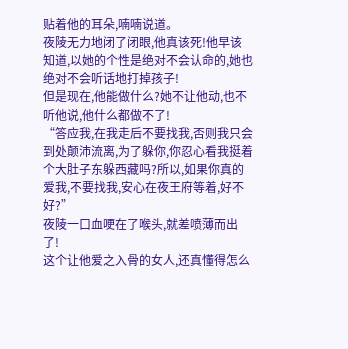贴着他的耳朵,喃喃说道。
夜陵无力地闭了闭眼,他真该死!他早该知道,以她的个性是绝对不会认命的,她也绝对不会听话地打掉孩子!
但是现在,他能做什么?她不让他动,也不听他说,他什么都做不了!
“答应我,在我走后不要找我,否则我只会到处颠沛流离,为了躲你,你忍心看我挺着个大肚子东躲西藏吗?所以,如果你真的爱我,不要找我,安心在夜王府等着,好不好?”
夜陵一口血哽在了喉头,就差喷薄而出了!
这个让他爱之入骨的女人,还真懂得怎么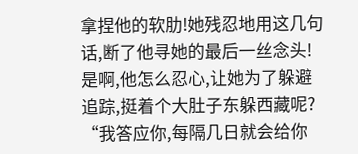拿捏他的软肋!她残忍地用这几句话,断了他寻她的最后一丝念头!
是啊,他怎么忍心,让她为了躲避追踪,挺着个大肚子东躲西藏呢?
“我答应你,每隔几日就会给你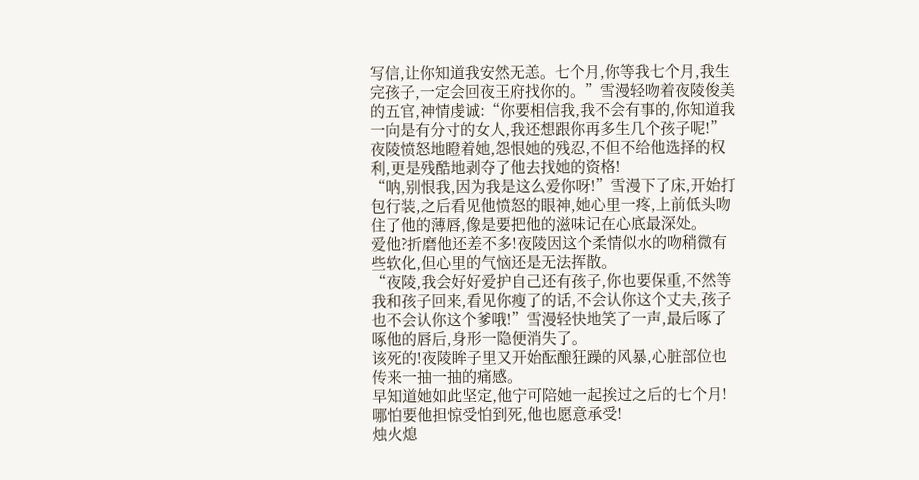写信,让你知道我安然无恙。七个月,你等我七个月,我生完孩子,一定会回夜王府找你的。”雪漫轻吻着夜陵俊美的五官,神情虔诚:“你要相信我,我不会有事的,你知道我一向是有分寸的女人,我还想跟你再多生几个孩子呢!”
夜陵愤怒地瞪着她,怨恨她的残忍,不但不给他选择的权利,更是残酷地剥夺了他去找她的资格!
“呐,别恨我,因为我是这么爱你呀!”雪漫下了床,开始打包行装,之后看见他愤怒的眼神,她心里一疼,上前低头吻住了他的薄唇,像是要把他的滋味记在心底最深处。
爱他?折磨他还差不多!夜陵因这个柔情似水的吻稍微有些软化,但心里的气恼还是无法挥散。
“夜陵,我会好好爱护自己还有孩子,你也要保重,不然等我和孩子回来,看见你瘦了的话,不会认你这个丈夫,孩子也不会认你这个爹哦!”雪漫轻快地笑了一声,最后啄了啄他的唇后,身形一隐便消失了。
该死的!夜陵眸子里又开始酝酿狂躁的风暴,心脏部位也传来一抽一抽的痛感。
早知道她如此坚定,他宁可陪她一起挨过之后的七个月!哪怕要他担惊受怕到死,他也愿意承受!
烛火熄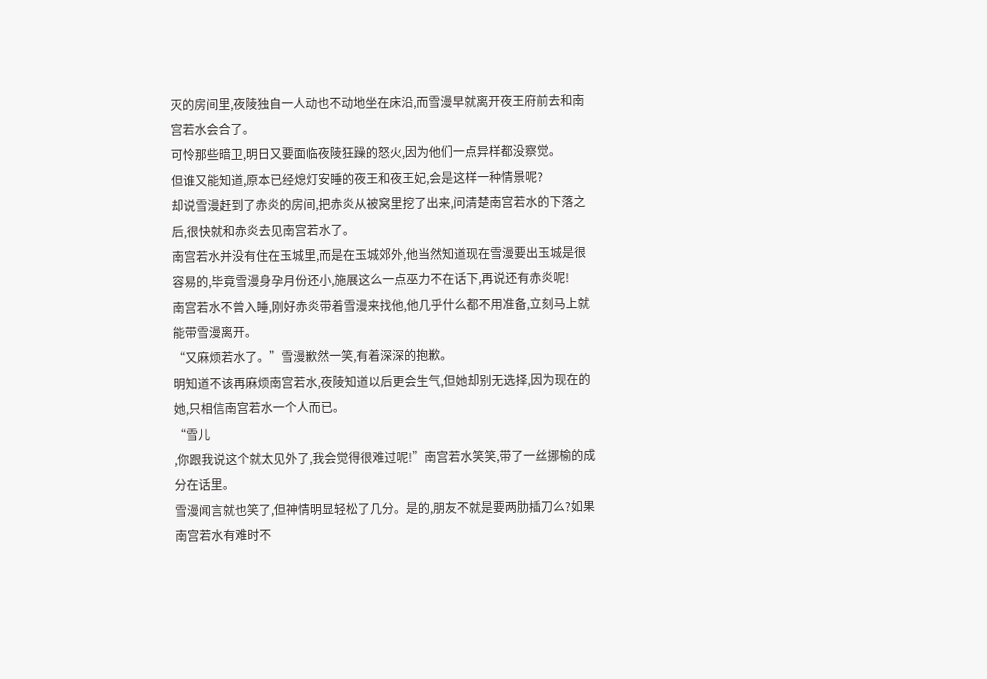灭的房间里,夜陵独自一人动也不动地坐在床沿,而雪漫早就离开夜王府前去和南宫若水会合了。
可怜那些暗卫,明日又要面临夜陵狂躁的怒火,因为他们一点异样都没察觉。
但谁又能知道,原本已经熄灯安睡的夜王和夜王妃,会是这样一种情景呢?
却说雪漫赶到了赤炎的房间,把赤炎从被窝里挖了出来,问清楚南宫若水的下落之后,很快就和赤炎去见南宫若水了。
南宫若水并没有住在玉城里,而是在玉城郊外,他当然知道现在雪漫要出玉城是很容易的,毕竟雪漫身孕月份还小,施展这么一点巫力不在话下,再说还有赤炎呢!
南宫若水不曾入睡,刚好赤炎带着雪漫来找他,他几乎什么都不用准备,立刻马上就能带雪漫离开。
“又麻烦若水了。”雪漫歉然一笑,有着深深的抱歉。
明知道不该再麻烦南宫若水,夜陵知道以后更会生气,但她却别无选择,因为现在的她,只相信南宫若水一个人而已。
“雪儿
,你跟我说这个就太见外了,我会觉得很难过呢!”南宫若水笑笑,带了一丝挪榆的成分在话里。
雪漫闻言就也笑了,但神情明显轻松了几分。是的,朋友不就是要两肋插刀么?如果南宫若水有难时不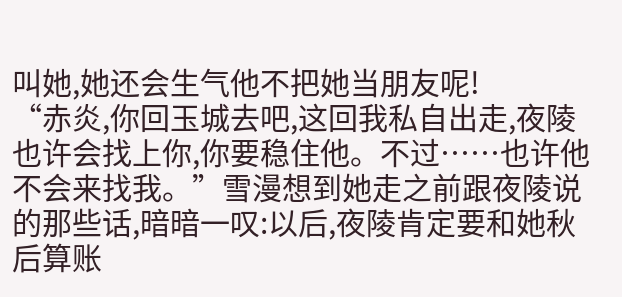叫她,她还会生气他不把她当朋友呢!
“赤炎,你回玉城去吧,这回我私自出走,夜陵也许会找上你,你要稳住他。不过……也许他不会来找我。”雪漫想到她走之前跟夜陵说的那些话,暗暗一叹:以后,夜陵肯定要和她秋后算账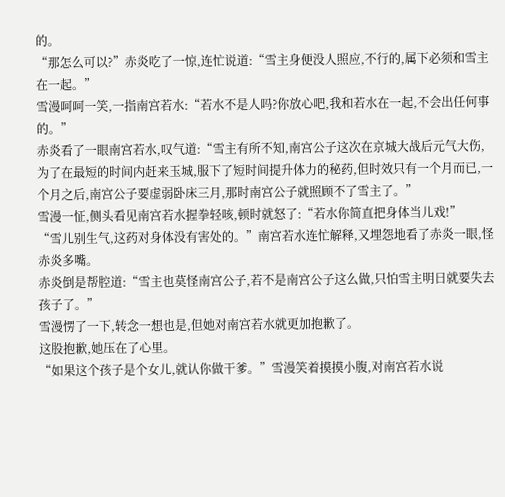的。
“那怎么可以?”赤炎吃了一惊,连忙说道:“雪主身便没人照应,不行的,属下必须和雪主在一起。”
雪漫呵呵一笑,一指南宫若水:“若水不是人吗?你放心吧,我和若水在一起,不会出任何事的。”
赤炎看了一眼南宫若水,叹气道:“雪主有所不知,南宫公子这次在京城大战后元气大伤,为了在最短的时间内赶来玉城,服下了短时间提升体力的秘药,但时效只有一个月而已,一个月之后,南宫公子要虚弱卧床三月,那时南宫公子就照顾不了雪主了。”
雪漫一怔,侧头看见南宫若水握拳轻咳,顿时就怒了:“若水你简直把身体当儿戏!”
“雪儿别生气,这药对身体没有害处的。”南宫若水连忙解释,又埋怨地看了赤炎一眼,怪赤炎多嘴。
赤炎倒是帮腔道:“雪主也莫怪南宫公子,若不是南宫公子这么做,只怕雪主明日就要失去孩子了。”
雪漫愣了一下,转念一想也是,但她对南宫若水就更加抱歉了。
这股抱歉,她压在了心里。
“如果这个孩子是个女儿,就认你做干爹。”雪漫笑着摸摸小腹,对南宫若水说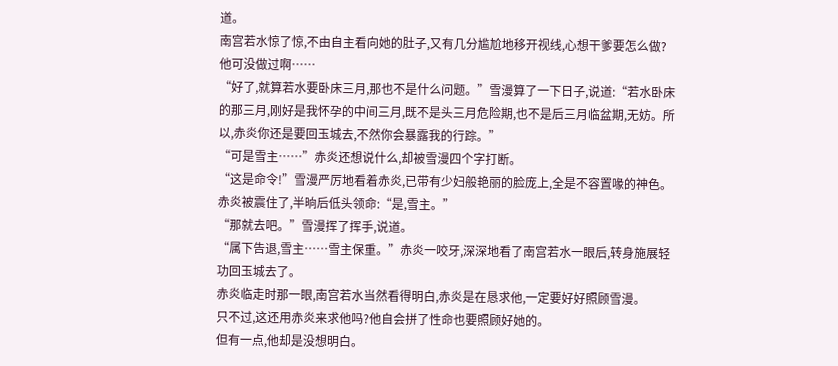道。
南宫若水惊了惊,不由自主看向她的肚子,又有几分尴尬地移开视线,心想干爹要怎么做?他可没做过啊……
“好了,就算若水要卧床三月,那也不是什么问题。”雪漫算了一下日子,说道:“若水卧床的那三月,刚好是我怀孕的中间三月,既不是头三月危险期,也不是后三月临盆期,无妨。所以,赤炎你还是要回玉城去,不然你会暴露我的行踪。”
“可是雪主……”赤炎还想说什么,却被雪漫四个字打断。
“这是命令!”雪漫严厉地看着赤炎,已带有少妇般艳丽的脸庞上,全是不容置喙的神色。
赤炎被震住了,半晌后低头领命:“是,雪主。”
“那就去吧。”雪漫挥了挥手,说道。
“属下告退,雪主……雪主保重。”赤炎一咬牙,深深地看了南宫若水一眼后,转身施展轻功回玉城去了。
赤炎临走时那一眼,南宫若水当然看得明白,赤炎是在恳求他,一定要好好照顾雪漫。
只不过,这还用赤炎来求他吗?他自会拼了性命也要照顾好她的。
但有一点,他却是没想明白。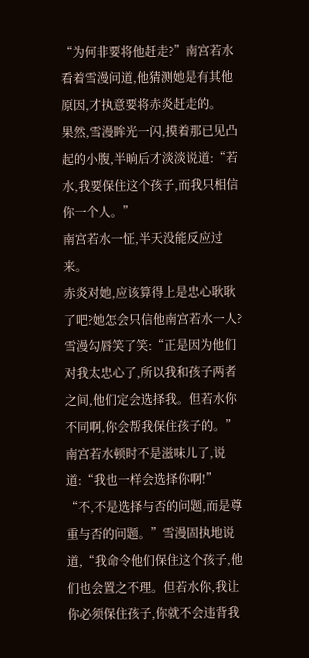“为何非要将他赶走?”南宫若水看着雪漫问道,他猜测她是有其他原因,才执意要将赤炎赶走的。
果然,雪漫眸光一闪,摸着那已见凸起的小腹,半晌后才淡淡说道:“若水,我要保住这个孩子,而我只相信你一个人。”
南宫若水一怔,半天没能反应过来。
赤炎对她,应该算得上是忠心耿耿了吧?她怎会只信他南宫若水一人?
雪漫勾唇笑了笑:“正是因为他们对我太忠心了,所以我和孩子两者之间,他们定会选择我。但若水你不同啊,你会帮我保住孩子的。”
南宫若水顿时不是滋味儿了,说道:“我也一样会选择你啊!”
“不,不是选择与否的问题,而是尊重与否的问题。”雪漫固执地说道,“我命令他们保住这个孩子,他们也会置之不理。但若水你,我让你必须保住孩子,你就不会违背我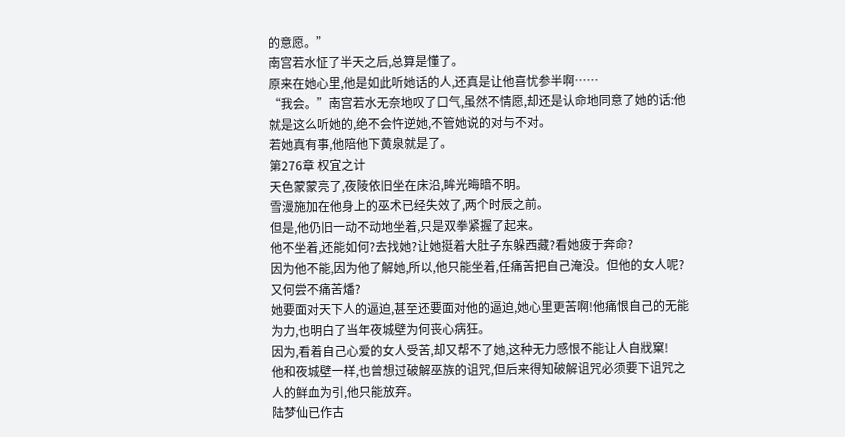的意愿。”
南宫若水怔了半天之后,总算是懂了。
原来在她心里,他是如此听她话的人,还真是让他喜忧参半啊……
“我会。”南宫若水无奈地叹了口气,虽然不情愿,却还是认命地同意了她的话:他就是这么听她的,绝不会忤逆她,不管她说的对与不对。
若她真有事,他陪他下黄泉就是了。
第276章 权宜之计
天色蒙蒙亮了,夜陵依旧坐在床沿,眸光晦暗不明。
雪漫施加在他身上的巫术已经失效了,两个时辰之前。
但是,他仍旧一动不动地坐着,只是双拳紧握了起来。
他不坐着,还能如何?去找她?让她挺着大肚子东躲西藏?看她疲于奔命?
因为他不能,因为他了解她,所以,他只能坐着,任痛苦把自己淹没。但他的女人呢?又何尝不痛苦燔?
她要面对天下人的逼迫,甚至还要面对他的逼迫,她心里更苦啊!他痛恨自己的无能为力,也明白了当年夜城壁为何丧心病狂。
因为,看着自己心爱的女人受苦,却又帮不了她,这种无力感恨不能让人自戕窠!
他和夜城壁一样,也曾想过破解巫族的诅咒,但后来得知破解诅咒必须要下诅咒之人的鲜血为引,他只能放弃。
陆梦仙已作古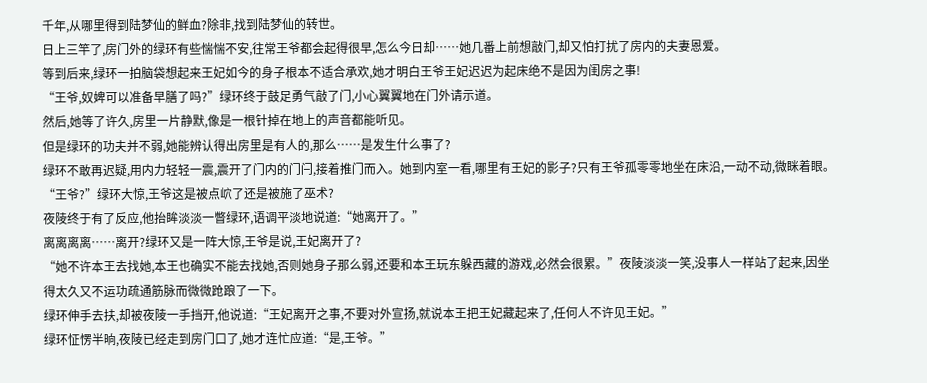千年,从哪里得到陆梦仙的鲜血?除非,找到陆梦仙的转世。
日上三竿了,房门外的绿环有些惴惴不安,往常王爷都会起得很早,怎么今日却……她几番上前想敲门,却又怕打扰了房内的夫妻恩爱。
等到后来,绿环一拍脑袋想起来王妃如今的身子根本不适合承欢,她才明白王爷王妃迟迟为起床绝不是因为闺房之事!
“王爷,奴婢可以准备早膳了吗?”绿环终于鼓足勇气敲了门,小心翼翼地在门外请示道。
然后,她等了许久,房里一片静默,像是一根针掉在地上的声音都能听见。
但是绿环的功夫并不弱,她能辨认得出房里是有人的,那么……是发生什么事了?
绿环不敢再迟疑,用内力轻轻一震,震开了门内的门闩,接着推门而入。她到内室一看,哪里有王妃的影子?只有王爷孤零零地坐在床沿,一动不动,微眯着眼。
“王爷?”绿环大惊,王爷这是被点岤了还是被施了巫术?
夜陵终于有了反应,他抬眸淡淡一瞥绿环,语调平淡地说道:“她离开了。”
离离离离……离开?绿环又是一阵大惊,王爷是说,王妃离开了?
“她不许本王去找她,本王也确实不能去找她,否则她身子那么弱,还要和本王玩东躲西藏的游戏,必然会很累。”夜陵淡淡一笑,没事人一样站了起来,因坐得太久又不运功疏通筋脉而微微跄踉了一下。
绿环伸手去扶,却被夜陵一手挡开,他说道:“王妃离开之事,不要对外宣扬,就说本王把王妃藏起来了,任何人不许见王妃。”
绿环怔愣半晌,夜陵已经走到房门口了,她才连忙应道:“是,王爷。”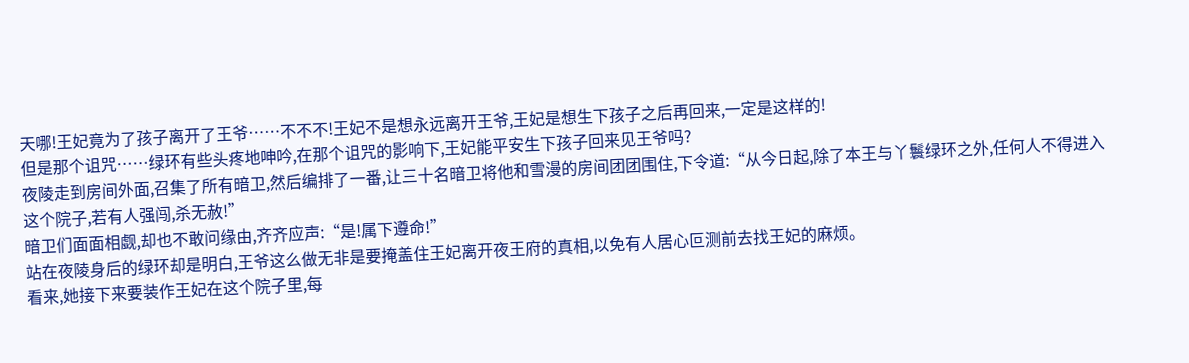天哪!王妃竟为了孩子离开了王爷……不不不!王妃不是想永远离开王爷,王妃是想生下孩子之后再回来,一定是这样的!
但是那个诅咒……绿环有些头疼地呻吟,在那个诅咒的影响下,王妃能平安生下孩子回来见王爷吗?
夜陵走到房间外面,召集了所有暗卫,然后编排了一番,让三十名暗卫将他和雪漫的房间团团围住,下令道:“从今日起,除了本王与丫鬟绿环之外,任何人不得进入这个院子,若有人强闯,杀无赦!”
暗卫们面面相觑,却也不敢问缘由,齐齐应声:“是!属下遵命!”
站在夜陵身后的绿环却是明白,王爷这么做无非是要掩盖住王妃离开夜王府的真相,以免有人居心叵测前去找王妃的麻烦。
看来,她接下来要装作王妃在这个院子里,每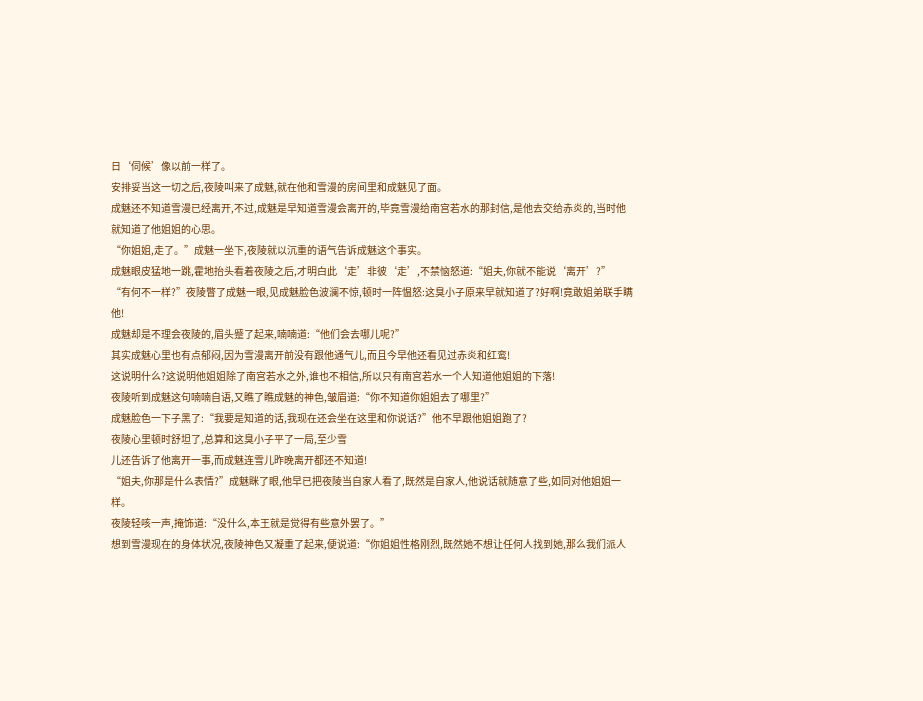日‘伺候’像以前一样了。
安排妥当这一切之后,夜陵叫来了成魅,就在他和雪漫的房间里和成魅见了面。
成魅还不知道雪漫已经离开,不过,成魅是早知道雪漫会离开的,毕竟雪漫给南宫若水的那封信,是他去交给赤炎的,当时他就知道了他姐姐的心思。
“你姐姐,走了。”成魅一坐下,夜陵就以沉重的语气告诉成魅这个事实。
成魅眼皮猛地一跳,霍地抬头看着夜陵之后,才明白此‘走’非彼‘走’,不禁恼怒道:“姐夫,你就不能说‘离开’?”
“有何不一样?”夜陵瞥了成魅一眼,见成魅脸色波澜不惊,顿时一阵愠怒:这臭小子原来早就知道了?好啊!竟敢姐弟联手瞒他!
成魅却是不理会夜陵的,眉头蹙了起来,喃喃道:“他们会去哪儿呢?”
其实成魅心里也有点郁闷,因为雪漫离开前没有跟他通气儿,而且今早他还看见过赤炎和红鸾!
这说明什么?这说明他姐姐除了南宫若水之外,谁也不相信,所以只有南宫若水一个人知道他姐姐的下落!
夜陵听到成魅这句喃喃自语,又瞧了瞧成魅的神色,皱眉道:“你不知道你姐姐去了哪里?”
成魅脸色一下子黑了:“我要是知道的话,我现在还会坐在这里和你说话?”他不早跟他姐姐跑了?
夜陵心里顿时舒坦了,总算和这臭小子平了一局,至少雪
儿还告诉了他离开一事,而成魅连雪儿昨晚离开都还不知道!
“姐夫,你那是什么表情?”成魅眯了眼,他早已把夜陵当自家人看了,既然是自家人,他说话就随意了些,如同对他姐姐一样。
夜陵轻咳一声,掩饰道:“没什么,本王就是觉得有些意外罢了。”
想到雪漫现在的身体状况,夜陵神色又凝重了起来,便说道:“你姐姐性格刚烈,既然她不想让任何人找到她,那么我们派人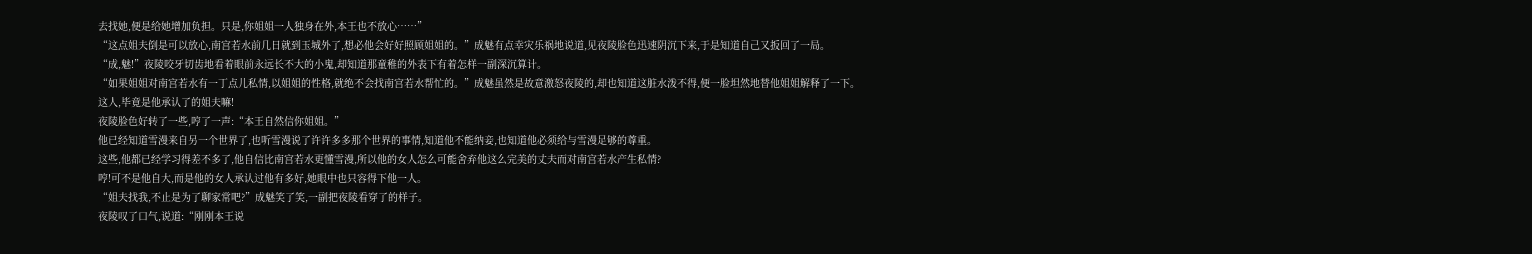去找她,便是给她增加负担。只是,你姐姐一人独身在外,本王也不放心……”
“这点姐夫倒是可以放心,南宫若水前几日就到玉城外了,想必他会好好照顾姐姐的。”成魅有点幸灾乐祸地说道,见夜陵脸色迅速阴沉下来,于是知道自己又扳回了一局。
“成,魅!”夜陵咬牙切齿地看着眼前永远长不大的小鬼,却知道那童稚的外表下有着怎样一副深沉算计。
“如果姐姐对南宫若水有一丁点儿私情,以姐姐的性格,就绝不会找南宫若水帮忙的。”成魅虽然是故意激怒夜陵的,却也知道这脏水泼不得,便一脸坦然地替他姐姐解释了一下。
这人,毕竟是他承认了的姐夫嘛!
夜陵脸色好转了一些,哼了一声:“本王自然信你姐姐。”
他已经知道雪漫来自另一个世界了,也听雪漫说了许许多多那个世界的事情,知道他不能纳妾,也知道他必须给与雪漫足够的尊重。
这些,他都已经学习得差不多了,他自信比南宫若水更懂雪漫,所以他的女人怎么可能舍弃他这么完美的丈夫而对南宫若水产生私情?
哼!可不是他自大,而是他的女人承认过他有多好,她眼中也只容得下他一人。
“姐夫找我,不止是为了聊家常吧?”成魅笑了笑,一副把夜陵看穿了的样子。
夜陵叹了口气,说道:“刚刚本王说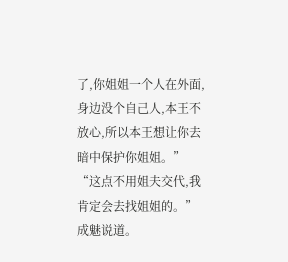了,你姐姐一个人在外面,身边没个自己人,本王不放心,所以本王想让你去暗中保护你姐姐。”
“这点不用姐夫交代,我肯定会去找姐姐的。”成魅说道。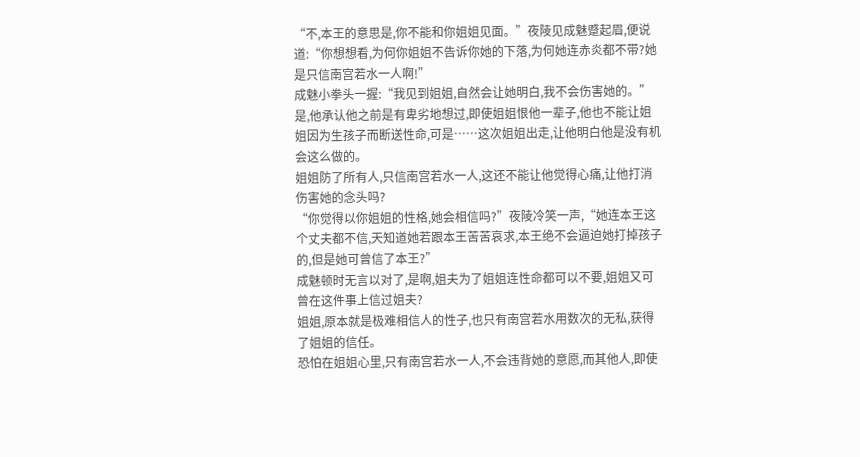“不,本王的意思是,你不能和你姐姐见面。”夜陵见成魅蹙起眉,便说道:“你想想看,为何你姐姐不告诉你她的下落,为何她连赤炎都不带?她是只信南宫若水一人啊!”
成魅小拳头一握:“我见到姐姐,自然会让她明白,我不会伤害她的。”
是,他承认他之前是有卑劣地想过,即使姐姐恨他一辈子,他也不能让姐姐因为生孩子而断送性命,可是……这次姐姐出走,让他明白他是没有机会这么做的。
姐姐防了所有人,只信南宫若水一人,这还不能让他觉得心痛,让他打消伤害她的念头吗?
“你觉得以你姐姐的性格,她会相信吗?”夜陵冷笑一声,“她连本王这个丈夫都不信,天知道她若跟本王苦苦哀求,本王绝不会逼迫她打掉孩子的,但是她可曾信了本王?”
成魅顿时无言以对了,是啊,姐夫为了姐姐连性命都可以不要,姐姐又可曾在这件事上信过姐夫?
姐姐,原本就是极难相信人的性子,也只有南宫若水用数次的无私,获得了姐姐的信任。
恐怕在姐姐心里,只有南宫若水一人,不会违背她的意愿,而其他人,即使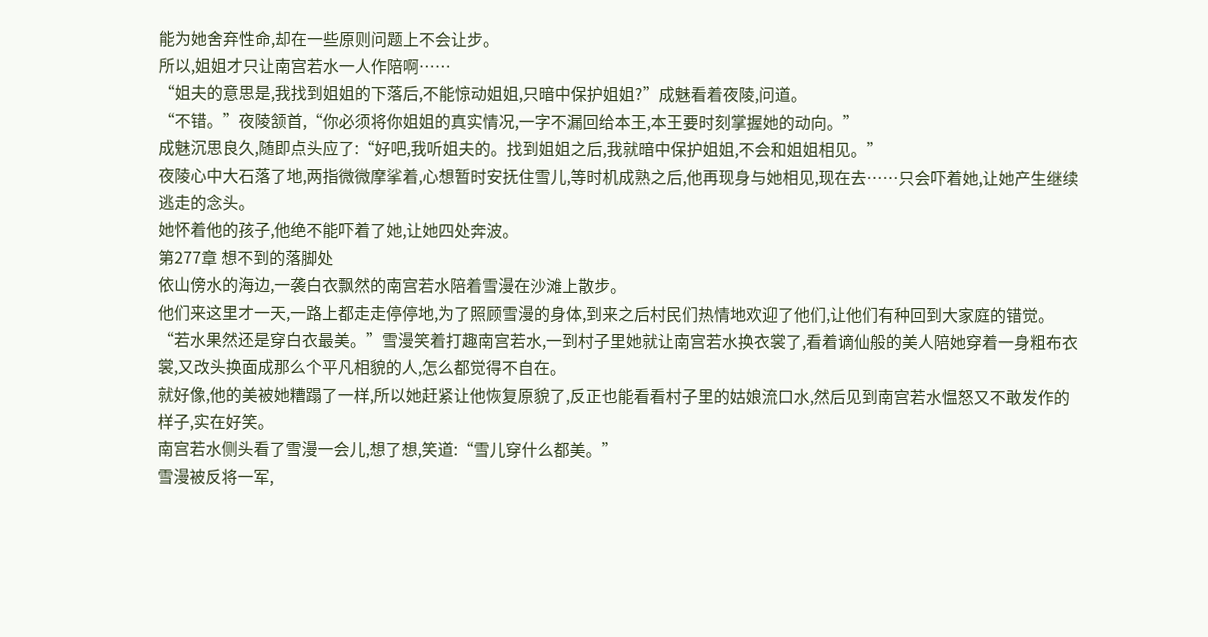能为她舍弃性命,却在一些原则问题上不会让步。
所以,姐姐才只让南宫若水一人作陪啊……
“姐夫的意思是,我找到姐姐的下落后,不能惊动姐姐,只暗中保护姐姐?”成魅看着夜陵,问道。
“不错。”夜陵颔首,“你必须将你姐姐的真实情况,一字不漏回给本王,本王要时刻掌握她的动向。”
成魅沉思良久,随即点头应了:“好吧,我听姐夫的。找到姐姐之后,我就暗中保护姐姐,不会和姐姐相见。”
夜陵心中大石落了地,两指微微摩挲着,心想暂时安抚住雪儿,等时机成熟之后,他再现身与她相见,现在去……只会吓着她,让她产生继续逃走的念头。
她怀着他的孩子,他绝不能吓着了她,让她四处奔波。
第277章 想不到的落脚处
依山傍水的海边,一袭白衣飘然的南宫若水陪着雪漫在沙滩上散步。
他们来这里才一天,一路上都走走停停地,为了照顾雪漫的身体,到来之后村民们热情地欢迎了他们,让他们有种回到大家庭的错觉。
“若水果然还是穿白衣最美。”雪漫笑着打趣南宫若水,一到村子里她就让南宫若水换衣裳了,看着谪仙般的美人陪她穿着一身粗布衣裳,又改头换面成那么个平凡相貌的人,怎么都觉得不自在。
就好像,他的美被她糟蹋了一样,所以她赶紧让他恢复原貌了,反正也能看看村子里的姑娘流口水,然后见到南宫若水愠怒又不敢发作的样子,实在好笑。
南宫若水侧头看了雪漫一会儿,想了想,笑道:“雪儿穿什么都美。”
雪漫被反将一军,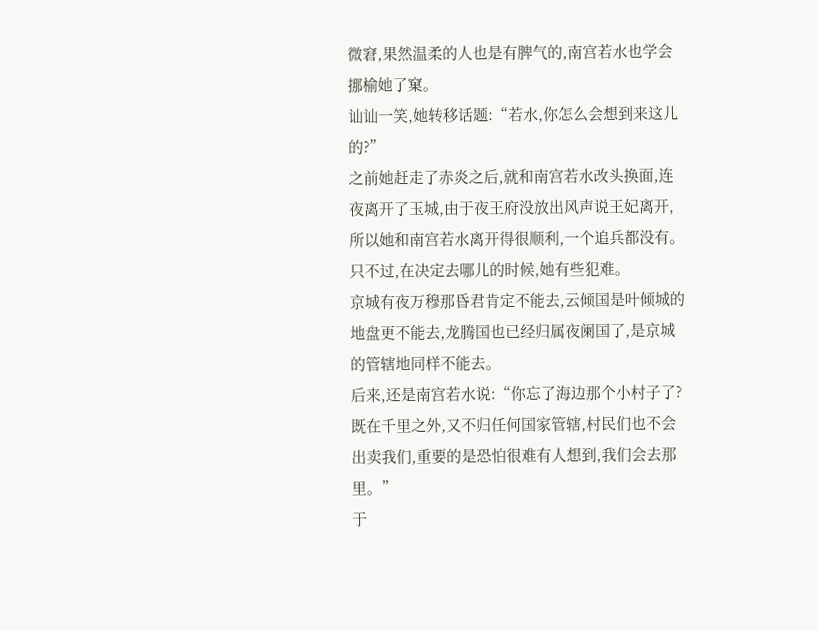微窘,果然温柔的人也是有脾气的,南宫若水也学会挪榆她了窠。
讪讪一笑,她转移话题:“若水,你怎么会想到来这儿的?”
之前她赶走了赤炎之后,就和南宫若水改头换面,连夜离开了玉城,由于夜王府没放出风声说王妃离开,所以她和南宫若水离开得很顺利,一个追兵都没有。
只不过,在决定去哪儿的时候,她有些犯难。
京城有夜万穆那昏君肯定不能去,云倾国是叶倾城的地盘更不能去,龙腾国也已经归属夜阑国了,是京城的管辖地同样不能去。
后来,还是南宫若水说:“你忘了海边那个小村子了?既在千里之外,又不归任何国家管辖,村民们也不会出卖我们,重要的是恐怕很难有人想到,我们会去那里。”
于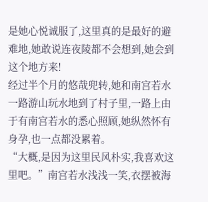是她心悦诚服了,这里真的是最好的避难地,她敢说连夜陵都不会想到,她会到这个地方来!
经过半个月的悠哉兜转,她和南宫若水一路游山玩水地到了村子里,一路上由于有南宫若水的悉心照顾,她纵然怀有身孕,也一点都没累着。
“大概,是因为这里民风朴实,我喜欢这里吧。”南宫若水浅浅一笑,衣摆被海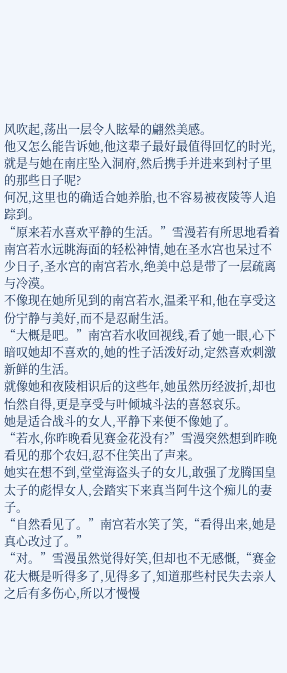风吹起,荡出一层令人眩晕的翩然美感。
他又怎么能告诉她,他这辈子最好最值得回忆的时光,就是与她在南庄坠入洞府,然后携手并进来到村子里的那些日子呢?
何况,这里也的确适合她养胎,也不容易被夜陵等人追踪到。
“原来若水喜欢平静的生活。”雪漫若有所思地看着南宫若水远眺海面的轻松神情,她在圣水宫也呆过不少日子,圣水宫的南宫若水,绝美中总是带了一层疏离与冷漠。
不像现在她所见到的南宫若水,温柔平和,他在享受这份宁静与美好,而不是忍耐生活。
“大概是吧。”南宫若水收回视线,看了她一眼,心下暗叹她却不喜欢的,她的性子活泼好动,定然喜欢刺激新鲜的生活。
就像她和夜陵相识后的这些年,她虽然历经波折,却也怡然自得,更是享受与叶倾城斗法的喜怒哀乐。
她是适合战斗的女人,平静下来便不像她了。
“若水,你昨晚看见赛金花没有?”雪漫突然想到昨晚看见的那个农妇,忍不住笑出了声来。
她实在想不到,堂堂海盗头子的女儿,敢强了龙腾国皇太子的彪悍女人,会踏实下来真当阿牛这个痴儿的妻子。
“自然看见了。”南宫若水笑了笑,“看得出来,她是真心改过了。”
“对。”雪漫虽然觉得好笑,但却也不无感慨,“赛金花大概是听得多了,见得多了,知道那些村民失去亲人之后有多伤心,所以才慢慢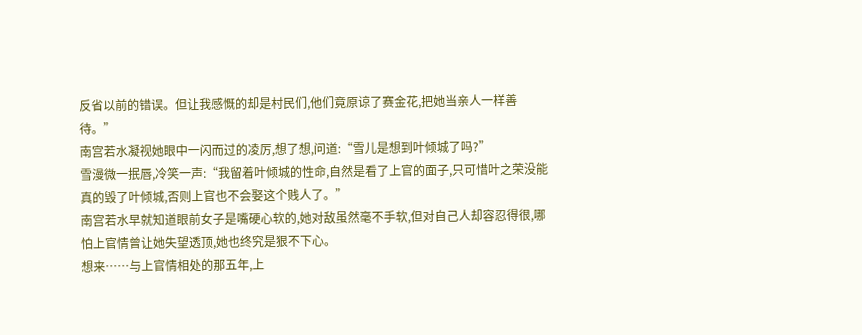反省以前的错误。但让我感慨的却是村民们,他们竟原谅了赛金花,把她当亲人一样善待。”
南宫若水凝视她眼中一闪而过的凌厉,想了想,问道:“雪儿是想到叶倾城了吗?”
雪漫微一抿唇,冷笑一声:“我留着叶倾城的性命,自然是看了上官的面子,只可惜叶之荣没能真的毁了叶倾城,否则上官也不会娶这个贱人了。”
南宫若水早就知道眼前女子是嘴硬心软的,她对敌虽然毫不手软,但对自己人却容忍得很,哪怕上官情曾让她失望透顶,她也终究是狠不下心。
想来……与上官情相处的那五年,上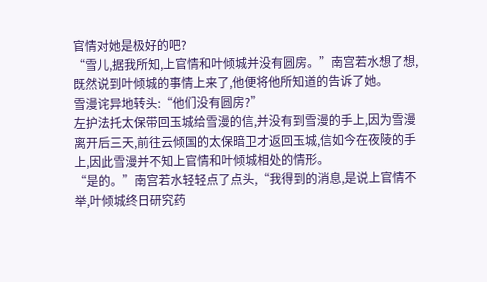官情对她是极好的吧?
“雪儿,据我所知,上官情和叶倾城并没有圆房。”南宫若水想了想,既然说到叶倾城的事情上来了,他便将他所知道的告诉了她。
雪漫诧异地转头:“他们没有圆房?”
左护法托太保带回玉城给雪漫的信,并没有到雪漫的手上,因为雪漫离开后三天,前往云倾国的太保暗卫才返回玉城,信如今在夜陵的手上,因此雪漫并不知上官情和叶倾城相处的情形。
“是的。”南宫若水轻轻点了点头,“我得到的消息,是说上官情不举,叶倾城终日研究药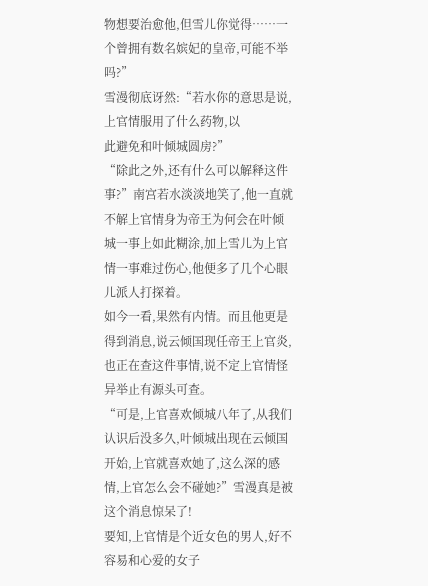物想要治愈他,但雪儿你觉得……一个曾拥有数名嫔妃的皇帝,可能不举吗?”
雪漫彻底讶然:“若水你的意思是说,上官情服用了什么药物,以
此避免和叶倾城圆房?”
“除此之外,还有什么可以解释这件事?”南宫若水淡淡地笑了,他一直就不解上官情身为帝王为何会在叶倾城一事上如此糊涂,加上雪儿为上官情一事难过伤心,他便多了几个心眼儿派人打探着。
如今一看,果然有内情。而且他更是得到消息,说云倾国现任帝王上官炎,也正在查这件事情,说不定上官情怪异举止有源头可查。
“可是,上官喜欢倾城八年了,从我们认识后没多久,叶倾城出现在云倾国开始,上官就喜欢她了,这么深的感情,上官怎么会不碰她?”雪漫真是被这个消息惊呆了!
要知,上官情是个近女色的男人,好不容易和心爱的女子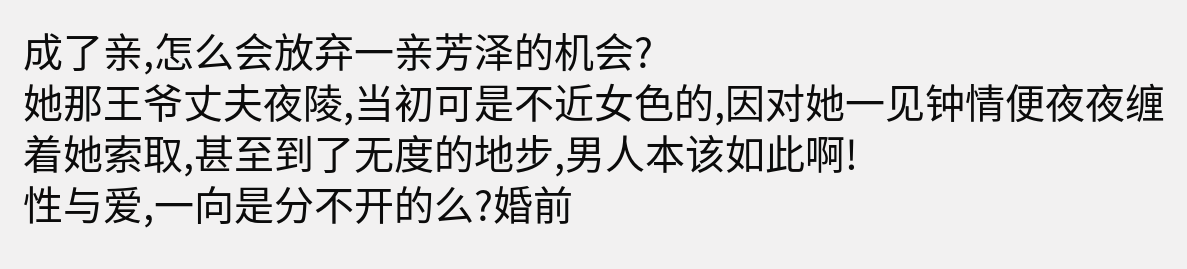成了亲,怎么会放弃一亲芳泽的机会?
她那王爷丈夫夜陵,当初可是不近女色的,因对她一见钟情便夜夜缠着她索取,甚至到了无度的地步,男人本该如此啊!
性与爱,一向是分不开的么?婚前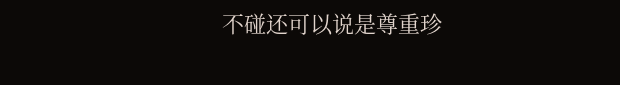不碰还可以说是尊重珍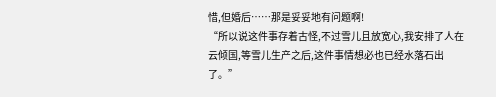惜,但婚后……那是妥妥地有问题啊!
“所以说这件事存着古怪,不过雪儿且放宽心,我安排了人在云倾国,等雪儿生产之后,这件事情想必也已经水落石出了。”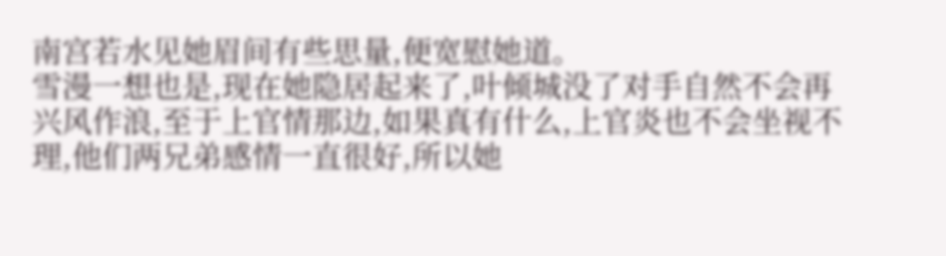南宫若水见她眉间有些思量,便宽慰她道。
雪漫一想也是,现在她隐居起来了,叶倾城没了对手自然不会再兴风作浪,至于上官情那边,如果真有什么,上官炎也不会坐视不理,他们两兄弟感情一直很好,所以她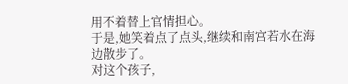用不着替上官情担心。
于是,她笑着点了点头,继续和南宫若水在海边散步了。
对这个孩子,